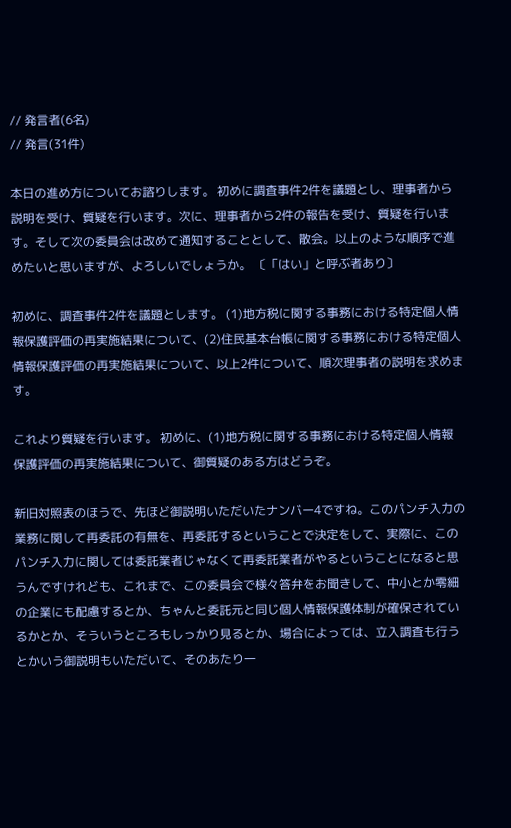// 発言者(6名)
// 発言(31件)

本日の進め方についてお諮りします。 初めに調査事件2件を議題とし、理事者から説明を受け、質疑を行います。次に、理事者から2件の報告を受け、質疑を行います。そして次の委員会は改めて通知することとして、散会。以上のような順序で進めたいと思いますが、よろしいでしょうか。 〔「はい」と呼ぶ者あり〕

初めに、調査事件2件を議題とします。 (1)地方税に関する事務における特定個人情報保護評価の再実施結果について、(2)住民基本台帳に関する事務における特定個人情報保護評価の再実施結果について、以上2件について、順次理事者の説明を求めます。

これより質疑を行います。 初めに、(1)地方税に関する事務における特定個人情報保護評価の再実施結果について、御質疑のある方はどうぞ。

新旧対照表のほうで、先ほど御説明いただいたナンバー4ですね。このパンチ入力の業務に関して再委託の有無を、再委託するということで決定をして、実際に、このパンチ入力に関しては委託業者じゃなくて再委託業者がやるということになると思うんですけれども、これまで、この委員会で様々答弁をお聞きして、中小とか零細の企業にも配慮するとか、ちゃんと委託元と同じ個人情報保護体制が確保されているかとか、そういうところもしっかり見るとか、場合によっては、立入調査も行うとかいう御説明もいただいて、そのあたり一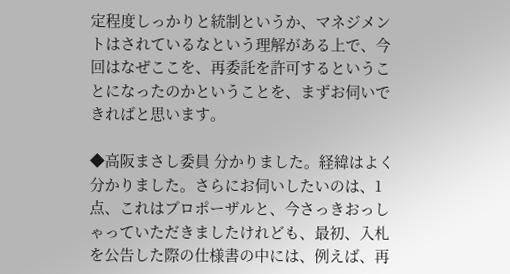定程度しっかりと統制というか、マネジメントはされているなという理解がある上で、今回はなぜここを、再委託を許可するということになったのかということを、まずお伺いできればと思います。

◆高阪まさし委員 分かりました。経緯はよく分かりました。さらにお伺いしたいのは、1点、これはプロポーザルと、今さっきおっしゃっていただきましたけれども、最初、入札を公告した際の仕様書の中には、例えば、再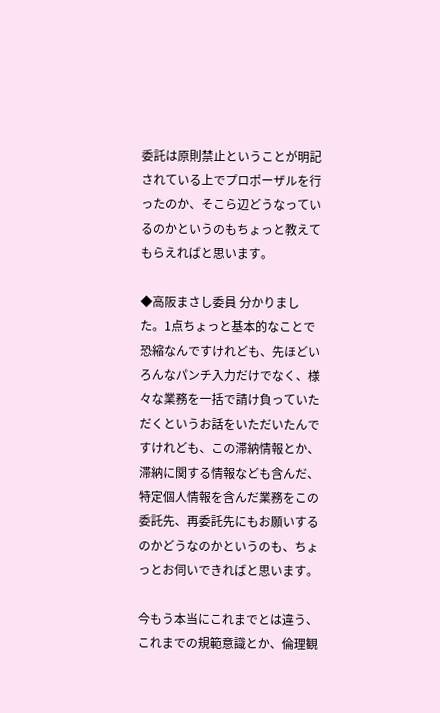委託は原則禁止ということが明記されている上でプロポーザルを行ったのか、そこら辺どうなっているのかというのもちょっと教えてもらえればと思います。

◆高阪まさし委員 分かりました。1点ちょっと基本的なことで恐縮なんですけれども、先ほどいろんなパンチ入力だけでなく、様々な業務を一括で請け負っていただくというお話をいただいたんですけれども、この滞納情報とか、滞納に関する情報なども含んだ、特定個人情報を含んだ業務をこの委託先、再委託先にもお願いするのかどうなのかというのも、ちょっとお伺いできればと思います。

今もう本当にこれまでとは違う、これまでの規範意識とか、倫理観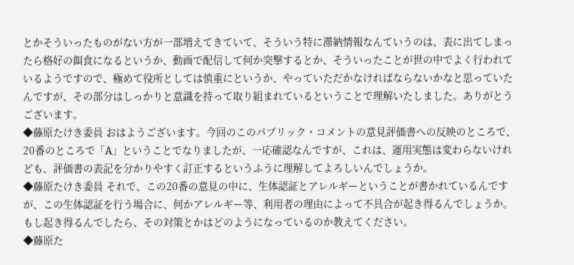とかそういったものがない方が一部増えてきていて、そういう特に滞納情報なんていうのは、表に出てしまったら格好の餌食になるというか、動画で配信して何か突撃するとか、そういったことが世の中でよく行われているようですので、極めて役所としては慎重にというか、やっていただかなければならないかなと思っていたんですが、その部分はしっかりと意識を持って取り組まれているということで理解いたしました。ありがとうございます。
◆藤原たけき委員 おはようございます。今回のこのパブリック・コメントの意見評価書への反映のところで、20番のところで「A」ということでなりましたが、一応確認なんですが、これは、運用実態は変わらないけれども、評価書の表記を分かりやすく訂正するというふうに理解してよろしいんでしょうか。
◆藤原たけき委員 それで、この20番の意見の中に、生体認証とアレルギーということが書かれているんですが、この生体認証を行う場合に、何かアレルギー等、利用者の理由によって不具合が起き得るんでしょうか。もし起き得るんでしたら、その対策とかはどのようになっているのか教えてください。
◆藤原た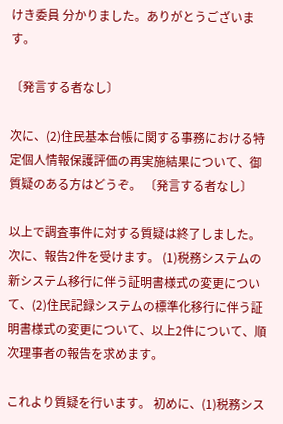けき委員 分かりました。ありがとうございます。

〔発言する者なし〕

次に、(2)住民基本台帳に関する事務における特定個人情報保護評価の再実施結果について、御質疑のある方はどうぞ。 〔発言する者なし〕

以上で調査事件に対する質疑は終了しました。 次に、報告2件を受けます。 (1)税務システムの新システム移行に伴う証明書様式の変更について、(2)住民記録システムの標準化移行に伴う証明書様式の変更について、以上2件について、順次理事者の報告を求めます。

これより質疑を行います。 初めに、(1)税務シス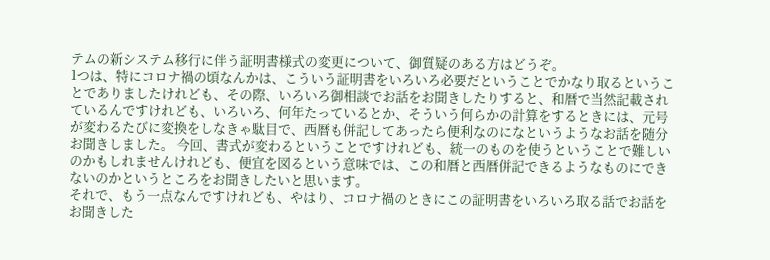テムの新システム移行に伴う証明書様式の変更について、御質疑のある方はどうぞ。
1つは、特にコロナ禍の頃なんかは、こういう証明書をいろいろ必要だということでかなり取るということでありましたけれども、その際、いろいろ御相談でお話をお聞きしたりすると、和暦で当然記載されているんですけれども、いろいろ、何年たっているとか、そういう何らかの計算をするときには、元号が変わるたびに変換をしなきゃ駄目で、西暦も併記してあったら便利なのになというようなお話を随分お聞きしました。 今回、書式が変わるということですけれども、統一のものを使うということで難しいのかもしれませんけれども、便宜を図るという意味では、この和暦と西暦併記できるようなものにできないのかというところをお聞きしたいと思います。
それで、もう一点なんですけれども、やはり、コロナ禍のときにこの証明書をいろいろ取る話でお話をお聞きした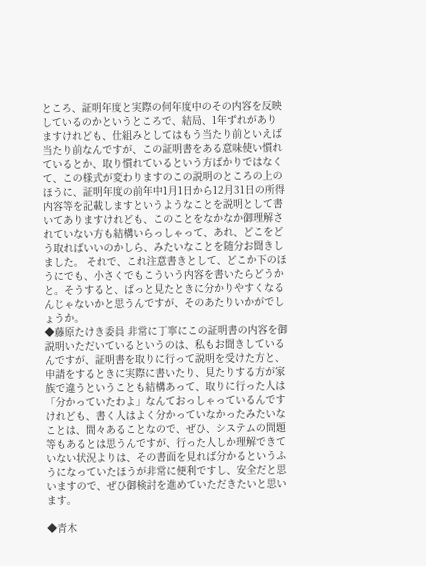ところ、証明年度と実際の何年度中のその内容を反映しているのかというところで、結局、1年ずれがありますけれども、仕組みとしてはもう当たり前といえば当たり前なんですが、この証明書をある意味使い慣れているとか、取り慣れているという方ばかりではなくて、この様式が変わりますのこの説明のところの上のほうに、証明年度の前年中1月1日から12月31日の所得内容等を記載しますというようなことを説明として書いてありますけれども、このことをなかなか御理解されていない方も結構いらっしゃって、あれ、どこをどう取ればいいのかしら、みたいなことを随分お聞きしました。 それで、これ注意書きとして、どこか下のほうにでも、小さくでもこういう内容を書いたらどうかと。そうすると、ぱっと見たときに分かりやすくなるんじゃないかと思うんですが、そのあたりいかがでしょうか。
◆藤原たけき委員 非常に丁寧にこの証明書の内容を御説明いただいているというのは、私もお聞きしているんですが、証明書を取りに行って説明を受けた方と、申請をするときに実際に書いたり、見たりする方が家族で違うということも結構あって、取りに行った人は「分かっていたわよ」なんておっしゃっているんですけれども、書く人はよく分かっていなかったみたいなことは、間々あることなので、ぜひ、システムの問題等もあるとは思うんですが、行った人しか理解できていない状況よりは、その書面を見れば分かるというふうになっていたほうが非常に便利ですし、安全だと思いますので、ぜひ御検討を進めていただきたいと思います。

◆青木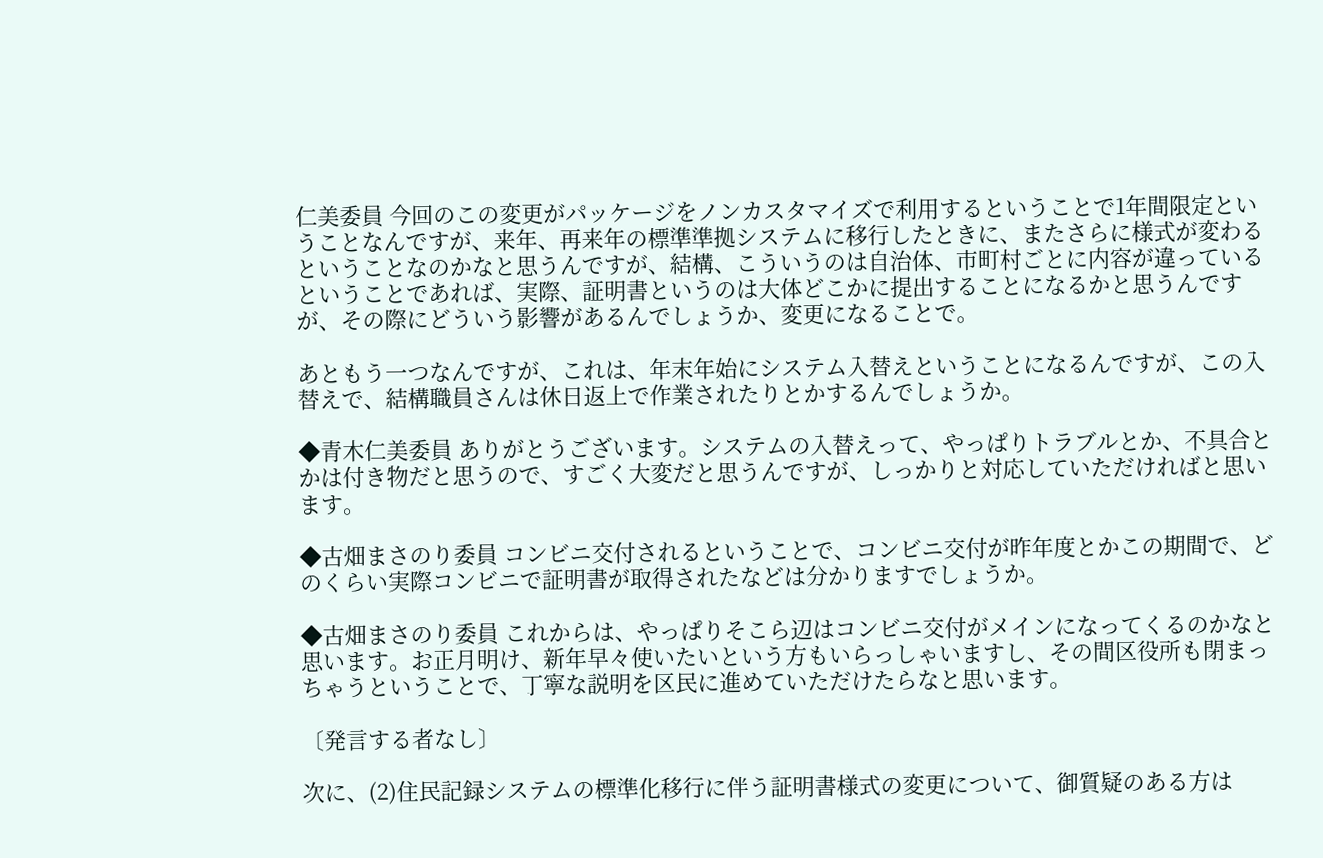仁美委員 今回のこの変更がパッケージをノンカスタマイズで利用するということで1年間限定ということなんですが、来年、再来年の標準準拠システムに移行したときに、またさらに様式が変わるということなのかなと思うんですが、結構、こういうのは自治体、市町村ごとに内容が違っているということであれば、実際、証明書というのは大体どこかに提出することになるかと思うんですが、その際にどういう影響があるんでしょうか、変更になることで。

あともう一つなんですが、これは、年末年始にシステム入替えということになるんですが、この入替えで、結構職員さんは休日返上で作業されたりとかするんでしょうか。

◆青木仁美委員 ありがとうございます。システムの入替えって、やっぱりトラブルとか、不具合とかは付き物だと思うので、すごく大変だと思うんですが、しっかりと対応していただければと思います。

◆古畑まさのり委員 コンビニ交付されるということで、コンビニ交付が昨年度とかこの期間で、どのくらい実際コンビニで証明書が取得されたなどは分かりますでしょうか。

◆古畑まさのり委員 これからは、やっぱりそこら辺はコンビニ交付がメインになってくるのかなと思います。お正月明け、新年早々使いたいという方もいらっしゃいますし、その間区役所も閉まっちゃうということで、丁寧な説明を区民に進めていただけたらなと思います。

〔発言する者なし〕

次に、(2)住民記録システムの標準化移行に伴う証明書様式の変更について、御質疑のある方は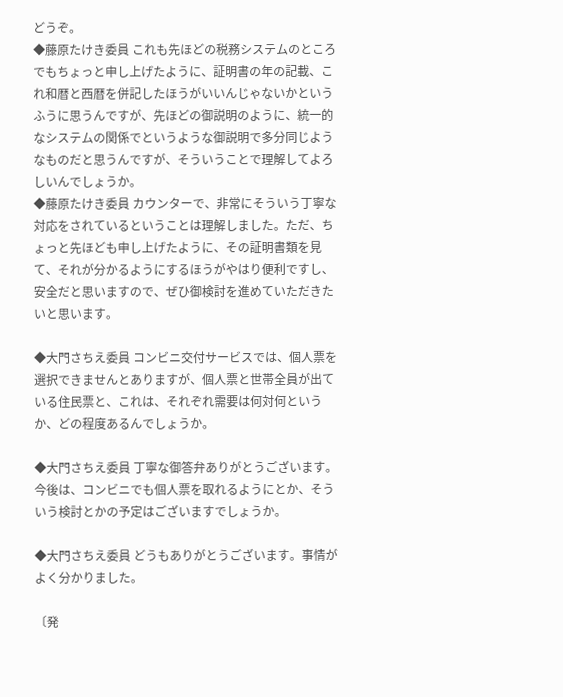どうぞ。
◆藤原たけき委員 これも先ほどの税務システムのところでもちょっと申し上げたように、証明書の年の記載、これ和暦と西暦を併記したほうがいいんじゃないかというふうに思うんですが、先ほどの御説明のように、統一的なシステムの関係でというような御説明で多分同じようなものだと思うんですが、そういうことで理解してよろしいんでしょうか。
◆藤原たけき委員 カウンターで、非常にそういう丁寧な対応をされているということは理解しました。ただ、ちょっと先ほども申し上げたように、その証明書類を見て、それが分かるようにするほうがやはり便利ですし、安全だと思いますので、ぜひ御検討を進めていただきたいと思います。

◆大門さちえ委員 コンビニ交付サービスでは、個人票を選択できませんとありますが、個人票と世帯全員が出ている住民票と、これは、それぞれ需要は何対何というか、どの程度あるんでしょうか。

◆大門さちえ委員 丁寧な御答弁ありがとうございます。今後は、コンビニでも個人票を取れるようにとか、そういう検討とかの予定はございますでしょうか。

◆大門さちえ委員 どうもありがとうございます。事情がよく分かりました。

〔発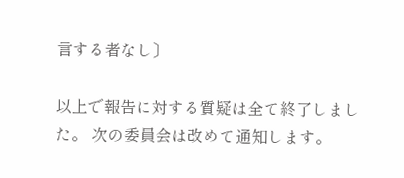言する者なし〕

以上で報告に対する質疑は全て終了しました。 次の委員会は改めて通知します。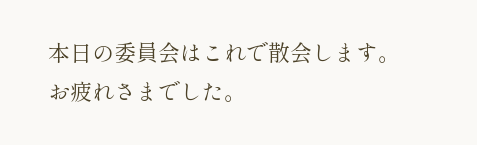本日の委員会はこれで散会します。 お疲れさまでした。